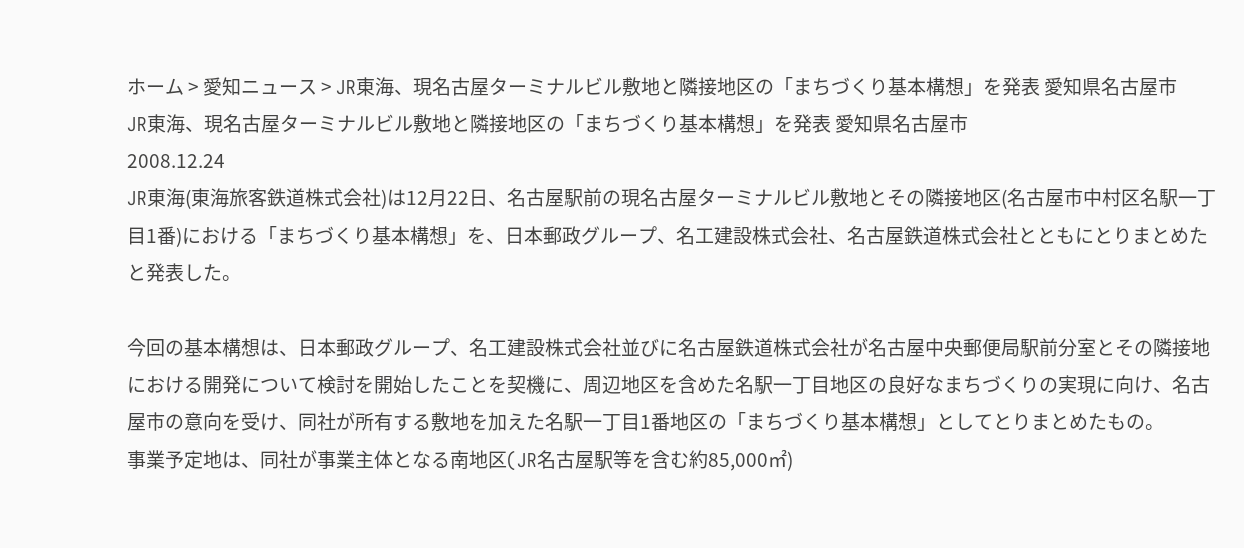ホーム > 愛知ニュース > JR東海、現名古屋ターミナルビル敷地と隣接地区の「まちづくり基本構想」を発表 愛知県名古屋市
JR東海、現名古屋ターミナルビル敷地と隣接地区の「まちづくり基本構想」を発表 愛知県名古屋市
2008.12.24
JR東海(東海旅客鉄道株式会社)は12月22日、名古屋駅前の現名古屋ターミナルビル敷地とその隣接地区(名古屋市中村区名駅一丁目1番)における「まちづくり基本構想」を、日本郵政グループ、名工建設株式会社、名古屋鉄道株式会社とともにとりまとめたと発表した。

今回の基本構想は、日本郵政グループ、名工建設株式会社並びに名古屋鉄道株式会社が名古屋中央郵便局駅前分室とその隣接地における開発について検討を開始したことを契機に、周辺地区を含めた名駅一丁目地区の良好なまちづくりの実現に向け、名古屋市の意向を受け、同社が所有する敷地を加えた名駅一丁目1番地区の「まちづくり基本構想」としてとりまとめたもの。
事業予定地は、同社が事業主体となる南地区(JR名古屋駅等を含む約85,000㎡)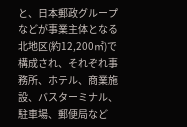と、日本郵政グループなどが事業主体となる北地区(約12,200㎡)で構成され、それぞれ事務所、ホテル、商業施設、バスターミナル、駐車場、郵便局など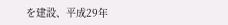を建設、平成29年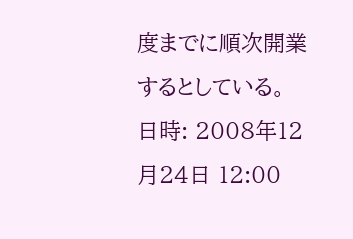度までに順次開業するとしている。
日時: 2008年12月24日 12:00